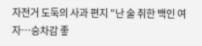자전거 도둑의 사과 편지 "난 술 취한 백인 여자…승차감 좋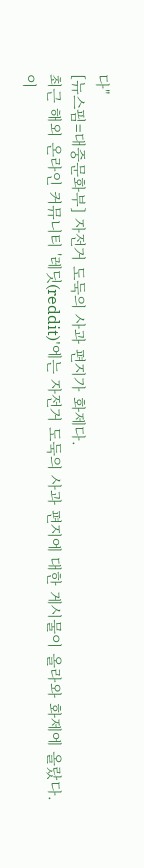다"
[뉴스핌=대중문화부] 자전거 도둑의 사과 편지가 화제다.
최근 해외 온라인 커뮤니티 '레딧(reddit)'에는 자전거 도둑의 사과 편지에 대한 게시물이 올라와 화제에 올랐다.
이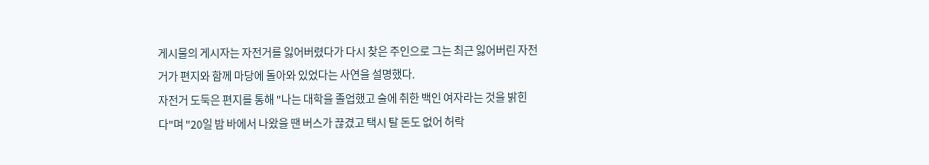게시물의 게시자는 자전거를 잃어버렸다가 다시 찾은 주인으로 그는 최근 잃어버린 자전거가 편지와 함께 마당에 돌아와 있었다는 사연을 설명했다.
자전거 도둑은 편지를 통해 "나는 대학을 졸업했고 술에 취한 백인 여자라는 것을 밝힌다"며 "20일 밤 바에서 나왔을 땐 버스가 끊겼고 택시 탈 돈도 없어 허락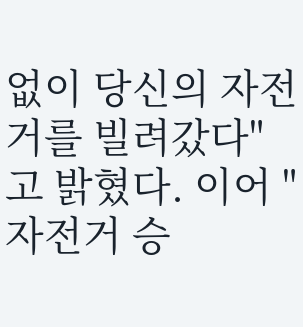없이 당신의 자전거를 빌려갔다"고 밝혔다. 이어 "자전거 승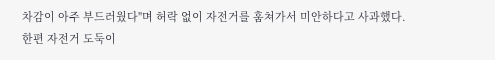차감이 아주 부드러웠다"며 허락 없이 자전거를 훔쳐가서 미안하다고 사과했다.
한편 자전거 도둑이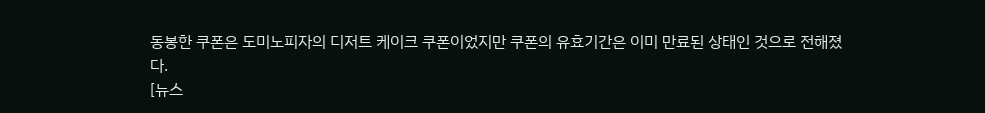동봉한 쿠폰은 도미노피자의 디저트 케이크 쿠폰이었지만 쿠폰의 유효기간은 이미 만료된 상태인 것으로 전해졌다.
[뉴스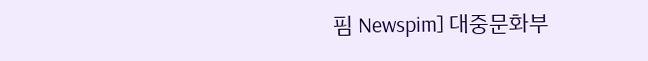핌 Newspim] 대중문화부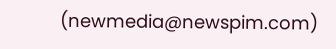(newmedia@newspim.com)